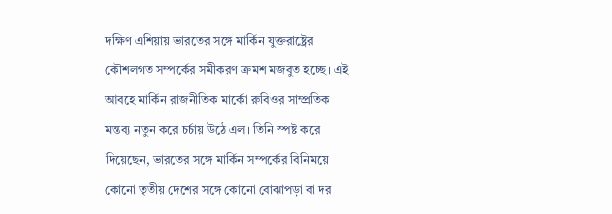দক্ষিণ এশিয়ায় ভারতের সঙ্গে মার্কিন যুক্তরাষ্ট্রের কৌশলগত সম্পর্কের সমীকরণ ক্রমশ মজবুত হচ্ছে। এই আবহে মার্কিন রাজনীতিক মার্কো রুবিওর সাম্প্রতিক মন্তব্য নতুন করে চর্চায় উঠে এল। তিনি স্পষ্ট করে দিয়েছেন, ভারতের সঙ্গে মার্কিন সম্পর্কের বিনিময়ে কোনো তৃতীয় দেশের সঙ্গে কোনো বোঝাপড়া বা দর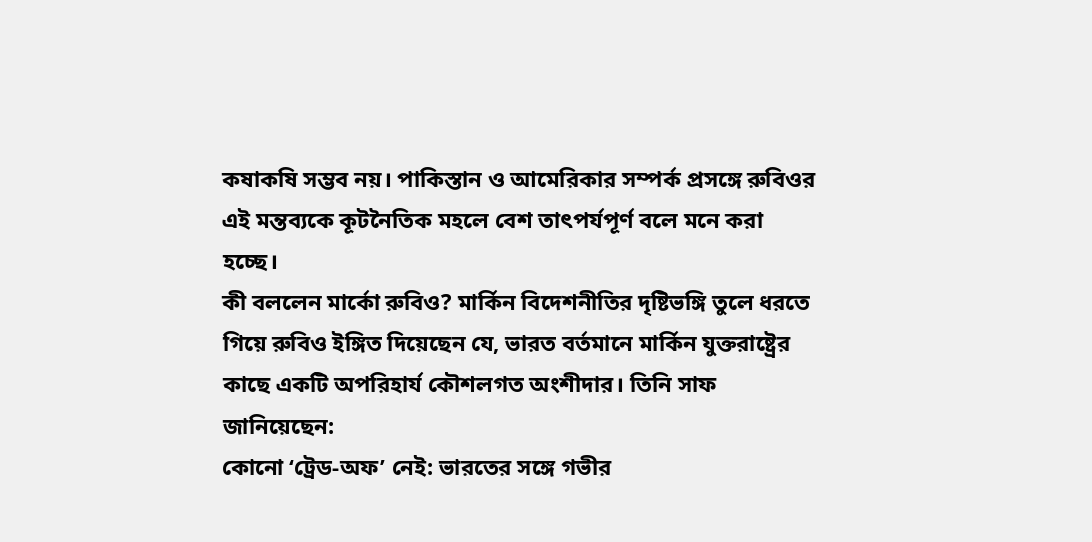কষাকষি সম্ভব নয়। পাকিস্তান ও আমেরিকার সম্পর্ক প্রসঙ্গে রুবিওর এই মন্তব্যকে কূটনৈতিক মহলে বেশ তাৎপর্যপূর্ণ বলে মনে করা হচ্ছে।
কী বললেন মার্কো রুবিও? মার্কিন বিদেশনীতির দৃষ্টিভঙ্গি তুলে ধরতে গিয়ে রুবিও ইঙ্গিত দিয়েছেন যে, ভারত বর্তমানে মার্কিন যুক্তরাষ্ট্রের কাছে একটি অপরিহার্য কৌশলগত অংশীদার। তিনি সাফ জানিয়েছেন:
কোনো ‘ট্রেড-অফ’ নেই: ভারতের সঙ্গে গভীর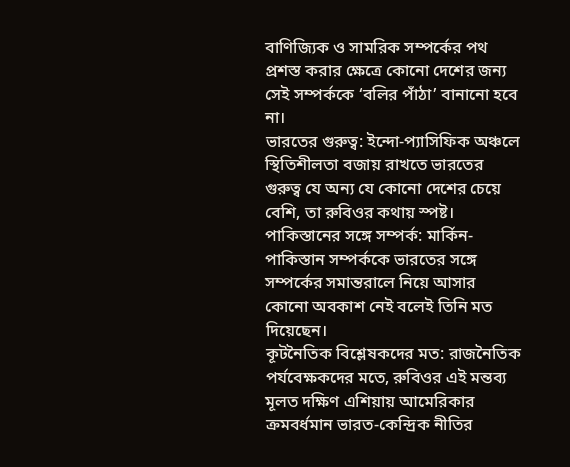বাণিজ্যিক ও সামরিক সম্পর্কের পথ প্রশস্ত করার ক্ষেত্রে কোনো দেশের জন্য সেই সম্পর্ককে ‘বলির পাঁঠা’ বানানো হবে না।
ভারতের গুরুত্ব: ইন্দো-প্যাসিফিক অঞ্চলে স্থিতিশীলতা বজায় রাখতে ভারতের গুরুত্ব যে অন্য যে কোনো দেশের চেয়ে বেশি, তা রুবিওর কথায় স্পষ্ট।
পাকিস্তানের সঙ্গে সম্পর্ক: মার্কিন-পাকিস্তান সম্পর্ককে ভারতের সঙ্গে সম্পর্কের সমান্তরালে নিয়ে আসার কোনো অবকাশ নেই বলেই তিনি মত দিয়েছেন।
কূটনৈতিক বিশ্লেষকদের মত: রাজনৈতিক পর্যবেক্ষকদের মতে, রুবিওর এই মন্তব্য মূলত দক্ষিণ এশিয়ায় আমেরিকার ক্রমবর্ধমান ভারত-কেন্দ্রিক নীতির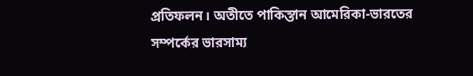প্রতিফলন। অতীতে পাকিস্তান আমেরিকা-ভারতের সম্পর্কের ভারসাম্য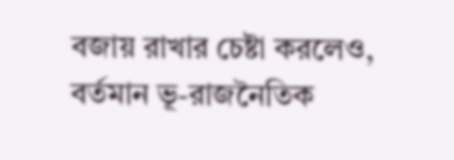বজায় রাখার চেষ্টা করলেও, বর্তমান ভূ-রাজনৈতিক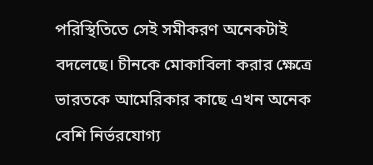পরিস্থিতিতে সেই সমীকরণ অনেকটাই বদলেছে। চীনকে মোকাবিলা করার ক্ষেত্রে ভারতকে আমেরিকার কাছে এখন অনেক বেশি নির্ভরযোগ্য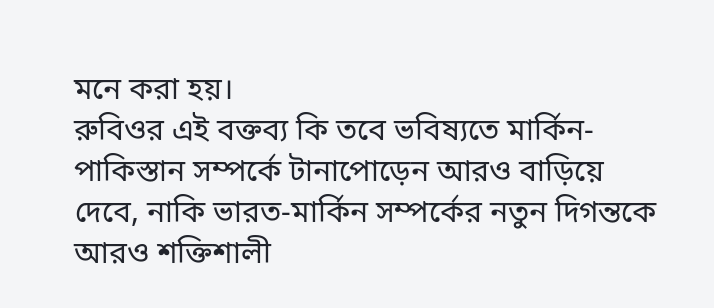মনে করা হয়।
রুবিওর এই বক্তব্য কি তবে ভবিষ্যতে মার্কিন-পাকিস্তান সম্পর্কে টানাপোড়েন আরও বাড়িয়ে দেবে, নাকি ভারত-মার্কিন সম্পর্কের নতুন দিগন্তকে আরও শক্তিশালী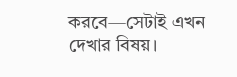করবে—সেটাই এখন দেখার বিষয়।